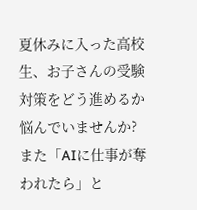夏休みに入った高校生、お子さんの受験対策をどう進めるか悩んでいませんか?
また「AIに仕事が奪われたら」と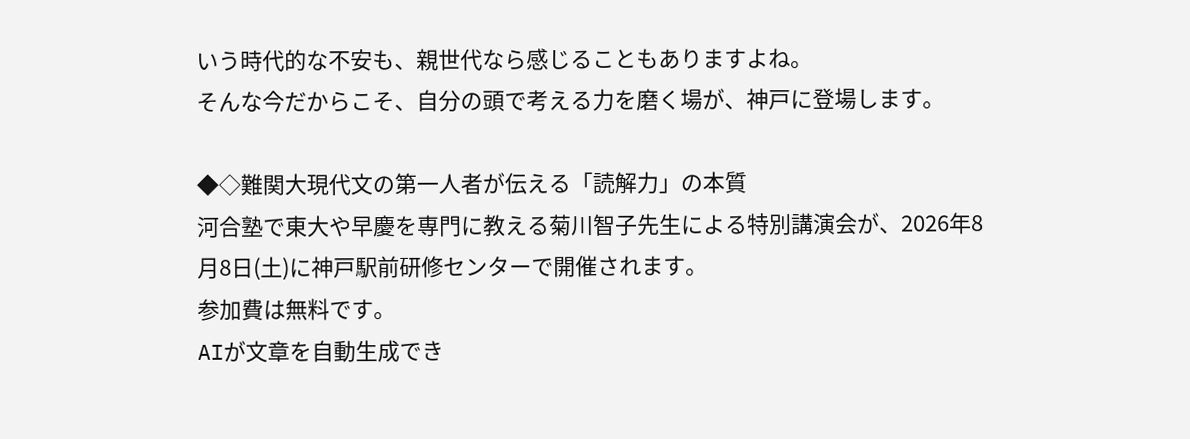いう時代的な不安も、親世代なら感じることもありますよね。
そんな今だからこそ、自分の頭で考える力を磨く場が、神戸に登場します。

◆◇難関大現代文の第一人者が伝える「読解力」の本質
河合塾で東大や早慶を専門に教える菊川智子先生による特別講演会が、2026年8月8日(土)に神戸駅前研修センターで開催されます。
参加費は無料です。
AIが文章を自動生成でき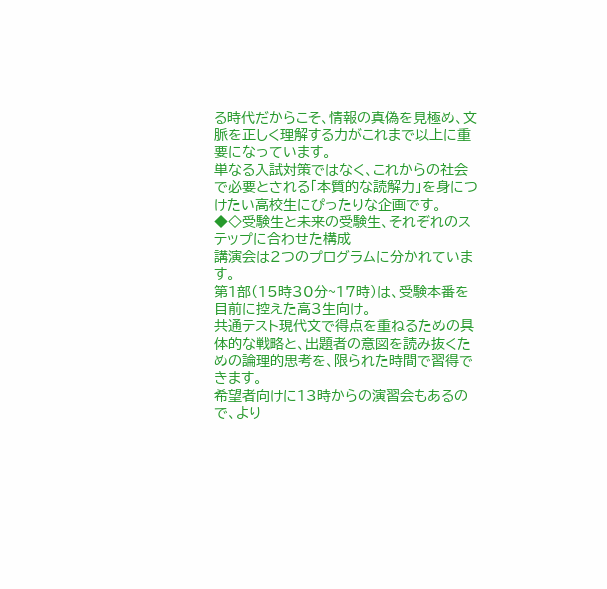る時代だからこそ、情報の真偽を見極め、文脈を正しく理解する力がこれまで以上に重要になっています。
単なる入試対策ではなく、これからの社会で必要とされる「本質的な読解力」を身につけたい高校生にぴったりな企画です。
◆◇受験生と未来の受験生、それぞれのステップに合わせた構成
講演会は2つのプログラムに分かれています。
第1部(15時30分~17時)は、受験本番を目前に控えた高3生向け。
共通テスト現代文で得点を重ねるための具体的な戦略と、出題者の意図を読み抜くための論理的思考を、限られた時間で習得できます。
希望者向けに13時からの演習会もあるので、より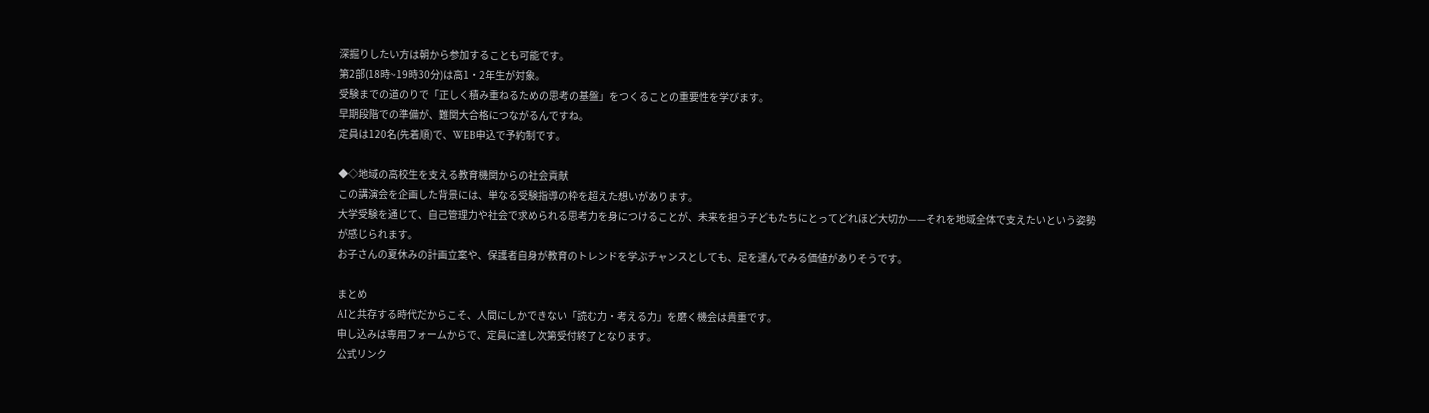深掘りしたい方は朝から参加することも可能です。
第2部(18時~19時30分)は高1・2年生が対象。
受験までの道のりで「正しく積み重ねるための思考の基盤」をつくることの重要性を学びます。
早期段階での準備が、難関大合格につながるんですね。
定員は120名(先着順)で、WEB申込で予約制です。

◆◇地域の高校生を支える教育機関からの社会貢献
この講演会を企画した背景には、単なる受験指導の枠を超えた想いがあります。
大学受験を通じて、自己管理力や社会で求められる思考力を身につけることが、未来を担う子どもたちにとってどれほど大切か——それを地域全体で支えたいという姿勢が感じられます。
お子さんの夏休みの計画立案や、保護者自身が教育のトレンドを学ぶチャンスとしても、足を運んでみる価値がありそうです。

まとめ
AIと共存する時代だからこそ、人間にしかできない「読む力・考える力」を磨く機会は貴重です。
申し込みは専用フォームからで、定員に達し次第受付終了となります。
公式リンク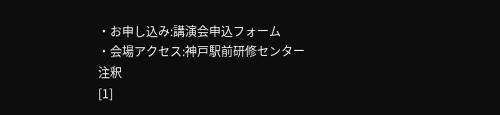・お申し込み:講演会申込フォーム
・会場アクセス:神戸駅前研修センター
注釈
[1]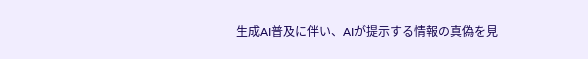生成AI普及に伴い、AIが提示する情報の真偽を見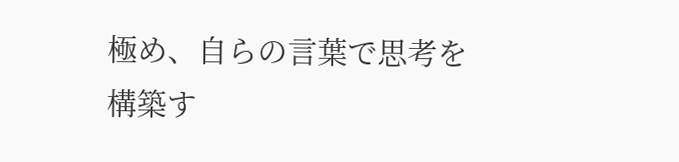極め、自らの言葉で思考を構築す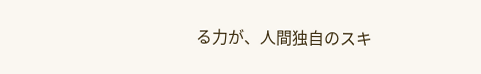る力が、人間独自のスキ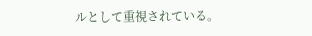ルとして重視されている。